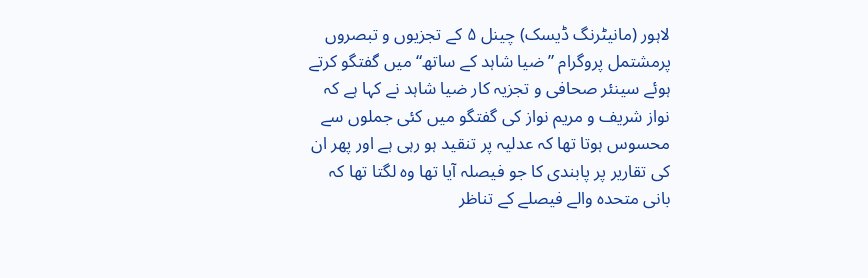لاہور (مانیٹرنگ ڈیسک) چینل ۵ کے تجزیوں و تبصروں پرمشتمل پروگرام ”ضیا شاہد کے ساتھ“ میں گفتگو کرتے ہوئے سینئر صحافی و تجزیہ کار ضیا شاہد نے کہا ہے کہ نواز شریف و مریم نواز کی گفتگو میں کئی جملوں سے محسوس ہوتا تھا کہ عدلیہ پر تنقید ہو رہی ہے اور پھر ان کی تقاریر پر پابندی کا جو فیصلہ آیا تھا وہ لگتا تھا کہ بانی متحدہ والے فیصلے کے تناظر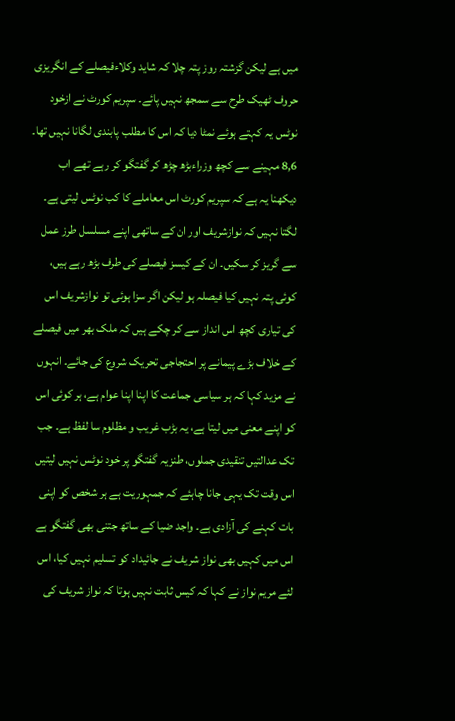میں ہے لیکن گزشتہ روز پتہ چلا کہ شاید وکلاءفیصلے کے انگریزی حروف ٹھیک طرح سے سمجھ نہیں پائے۔ سپریم کورٹ نے ازخود نوٹس یہ کہتے ہوئے نمٹا دیا کہ اس کا مطلب پابندی لگانا نہیں تھا۔ 8,6 مہینے سے کچھ وزراءبڑھ چڑھ کر گفتگو کر رہے تھے اب دیکھنا یہ ہے کہ سپریم کورٹ اس معاملے کا کب نوٹس لیتی ہے۔ لگتا نہیں کہ نوازشریف اور ان کے ساتھی اپنے مسلسل طرز عمل سے گریز کر سکیں۔ ان کے کیسز فیصلے کی طرف بڑھ رہے ہیں، کوئی پتہ نہیں کیا فیصلہ ہو لیکن اگر سزا ہوئی تو نوازشریف اس کی تیاری کچھ اس انداز سے کر چکے ہیں کہ ملک بھر میں فیصلے کے خلاف بڑے پیمانے پر احتجاجی تحریک شروع کی جائے۔ انہوں نے مزید کہا کہ ہر سیاسی جماعت کا اپنا اپنا عوام ہے، ہر کوئی اس کو اپنے معنی میں لیتا ہے، یہ بڑب غریب و مظلوم سا لفظ ہے۔ جب تک عدالتیں تنقیدی جملوں، طنزیہ گفتگو پر خود نوٹس نہیں لیتیں اس وقت تک یہی جانا چاہئے کہ جمہوریت ہے ہر شخص کو اپنی بات کہنے کی آزادی ہے۔ واجد ضیا کے ساتھ جتنی بھی گفتگو ہے اس میں کہیں بھی نواز شریف نے جائیداد کو تسلیم نہیں کیا، اس لئے مریم نواز نے کہا کہ کیس ثابت نہیں ہوتا کہ نواز شریف کی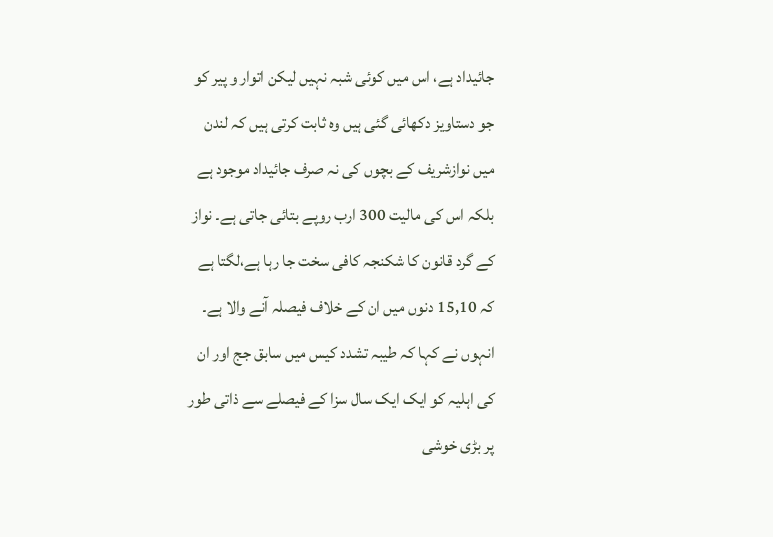جائیداد ہے، اس میں کوئی شبہ نہیں لیکن اتوار و پیر کو جو دستاویز دکھائی گئی ہیں وہ ثابت کرتی ہیں کہ لندن میں نوازشریف کے بچوں کی نہ صرف جائیداد موجود ہے بلکہ اس کی مالیت 300 ارب روپے بتائی جاتی ہے۔ نواز کے گرد قانون کا شکنجہ کافی سخت جا رہا ہے،لگتا ہے کہ 15,10 دنوں میں ان کے خلاف فیصلہ آنے والا ہے۔ انہوں نے کہا کہ طیبہ تشدد کیس میں سابق جج اور ان کی اہلیہ کو ایک ایک سال سزا کے فیصلے سے ذاتی طور پر بڑی خوشی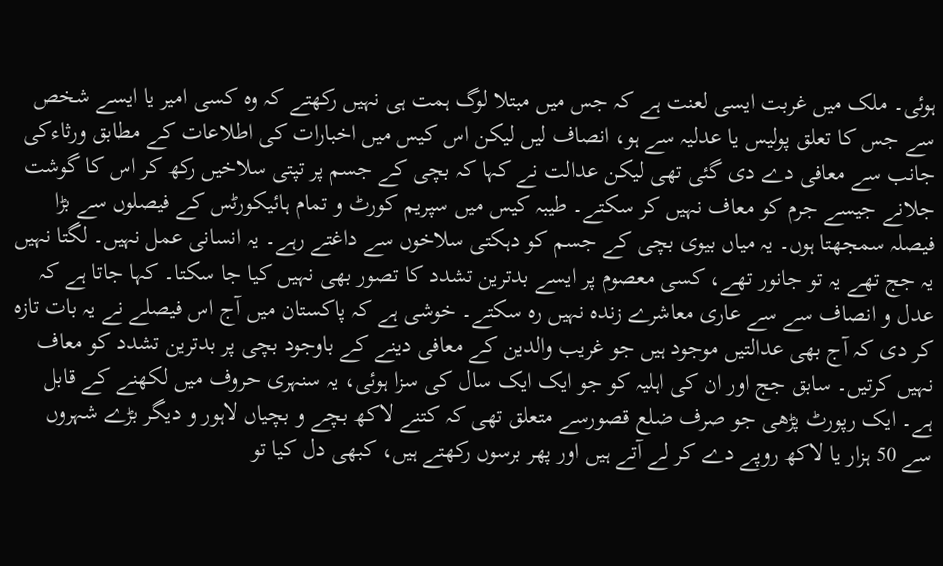ہوئی۔ ملک میں غربت ایسی لعنت ہے کہ جس میں مبتلا لوگ ہمت ہی نہیں رکھتے کہ وہ کسی امیر یا ایسے شخص سے جس کا تعلق پولیس یا عدلیہ سے ہو، انصاف لیں لیکن اس کیس میں اخبارات کی اطلاعات کے مطابق ورثاءکی جانب سے معافی دے دی گئی تھی لیکن عدالت نے کہا کہ بچی کے جسم پر تپتی سلاخیں رکھ کر اس کا گوشت جلانے جیسے جرم کو معاف نہیں کر سکتے۔ طیبہ کیس میں سپریم کورٹ و تمام ہائیکورٹس کے فیصلوں سے بڑا فیصلہ سمجھتا ہوں۔ یہ میاں بیوی بچی کے جسم کو دہکتی سلاخوں سے داغتے رہے۔ یہ انسانی عمل نہیں۔ لگتا نہیں یہ جج تھے یہ تو جانور تھے، کسی معصوم پر ایسے بدترین تشدد کا تصور بھی نہیں کیا جا سکتا۔ کہا جاتا ہے کہ عدل و انصاف سے سے عاری معاشرے زندہ نہیں رہ سکتے۔ خوشی ہے کہ پاکستان میں آج اس فیصلے نے یہ بات تازہ کر دی کہ آج بھی عدالتیں موجود ہیں جو غریب والدین کے معافی دینے کے باوجود بچی پر بدترین تشدد کو معاف نہیں کرتیں۔ سابق جج اور ان کی اہلیہ کو جو ایک ایک سال کی سزا ہوئی، یہ سنہری حروف میں لکھنے کے قابل ہے۔ ایک رپورٹ پڑھی جو صرف ضلع قصورسے متعلق تھی کہ کتنے لاکھ بچے و بچیاں لاہور و دیگر بڑے شہروں سے 50 ہزار یا لاکھ روپے دے کر لے آتے ہیں اور پھر برسوں رکھتے ہیں، کبھی دل کیا تو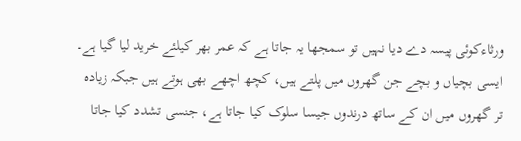ورثاءکوئی پیسہ دے دیا نہیں تو سمجھا یہ جاتا ہے کہ عمر بھر کیلئے خرید لیا گیا ہے۔ ایسی بچیاں و بچے جن گھروں میں پلتے ہیں، کچھ اچھے بھی ہوتے ہیں جبکہ زیادہ تر گھروں میں ان کے ساتھ درندوں جیسا سلوک کیا جاتا ہے، جنسی تشدد کیا جاتا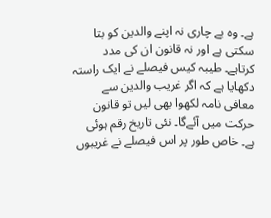ہے۔ وہ بے چاری نہ اپنے والدین کو بتا سکتی ہے اور نہ قانون ان کی مدد کرتاہے۔ طیبہ کیس فیصلے نے ایک راستہ دکھایا ہے کہ اگر غریب والدین سے معافی نامہ لکھوا بھی لیں تو قانون حرکت میں آئےگا۔ نئی تاریخ رقم ہوئی ہے۔ خاص طور پر اس فیصلے نے غریبوں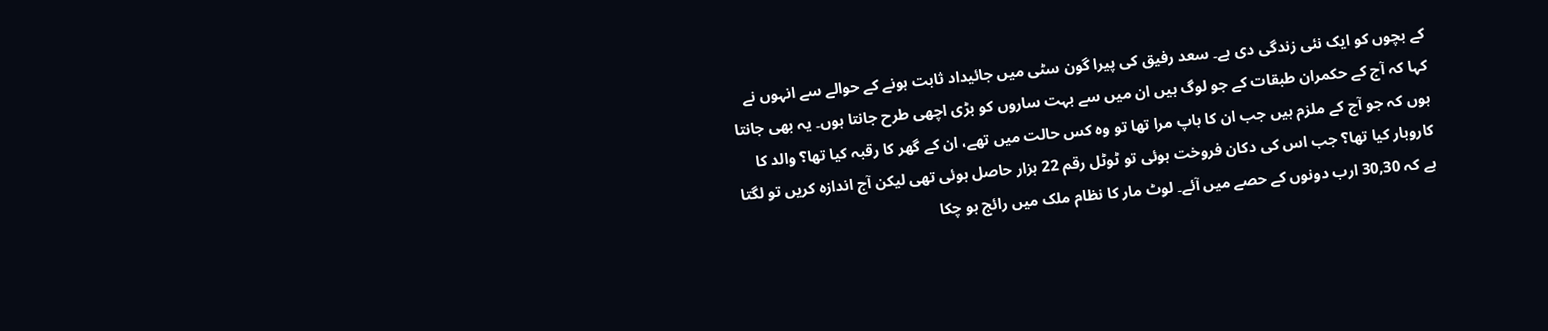کے بچوں کو ایک نئی زندگی دی ہے۔ سعد رفیق کی پیرا گون سٹی میں جائیداد ثابت ہونے کے حوالے سے انہوں نے کہا کہ آج کے حکمران طبقات کے جو لوگ ہیں ان میں سے بہت ساروں کو بڑی اچھی طرح جانتا ہوں۔ یہ بھی جانتا ہوں کہ جو آج کے ملزم ہیں جب ان کا باپ مرا تھا تو وہ کس حالت میں تھے، ان کے گھر کا رقبہ کیا تھا؟ والد کا کاروبار کیا تھا؟ جب اس کی دکان فروخت ہوئی تو ٹوٹل رقم 22 ہزار حاصل ہوئی تھی لیکن آج اندازہ کریں تو لگتا ہے کہ 30,30 ارب دونوں کے حصے میں آئے۔ لوٹ مار کا نظام ملک میں رائج ہو چکا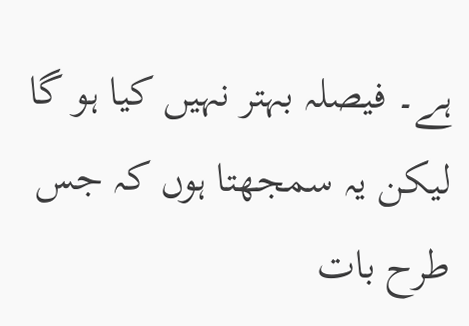ہے۔ فیصلہ بہتر نہیں کیا ہو گا لیکن یہ سمجھتا ہوں کہ جس طرح بات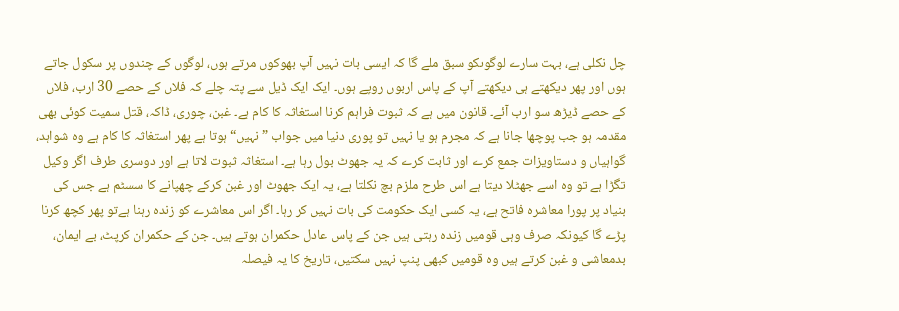چل نکلی ہے، بہت سارے لوگوںکو سبق ملے گا کہ ایسی بات نہیں آپ بھوکوں مرتے ہوں، لوگوں کے چندوں پر سکول جاتے ہوں اور پھر دیکھتے ہی دیکھتے آپ کے پاس اربوں روپے ہوں۔ ایک ایک ڈیل سے پتہ چلے کہ فلاں کے حصے 30 ارب، فلاں کے حصے ڈیڑھ سو ارب آئے۔ قانون میں ہے کہ ثبوت فراہم کرنا استغاثہ کا کام ہے۔ غبن، چوری، ڈاکہ، قتل سمیت کوئی بھی مقدمہ ہو جب پوچھا جانا ہے کہ مجرم ہو یا نہیں تو پوری دنیا میں جواب ”نہیں“ ہوتا ہے پھر استغاثہ کا کام ہے وہ شواہد، گواہیاں و دستاویزات جمع کرے اور ثابت کرے کہ یہ جھوٹ بول رہا ہے۔ استغاثہ ثبوت لاتا ہے اور دوسری طرف اگر وکیل تگڑا ہے تو وہ اسے جھٹلا دیتا ہے اس طرح ملزم بچ نکلتا ہے، یہ ایک جھوٹ اور غبن کرکے چھپانے کا سسٹم ہے جس کی بنیاد پر پورا معاشرہ فاتح ہے، یہ کسی ایک حکومت کی بات نہیں کر رہا۔ اگر اس معاشرے کو زندہ رہنا ہےتو پھر کچھ کرنا پڑے گا کیونکہ صرف وہی قومیں زندہ رہتی ہیں جن کے پاس عادل حکمران ہوتے ہیں۔ جن کے حکمران کرپٹ، بے ایمان، بدمعاشی و غبن کرتے ہیں وہ قومیں کبھی پنپ نہیں سکتیں، تاریخ کا یہ فیصلہ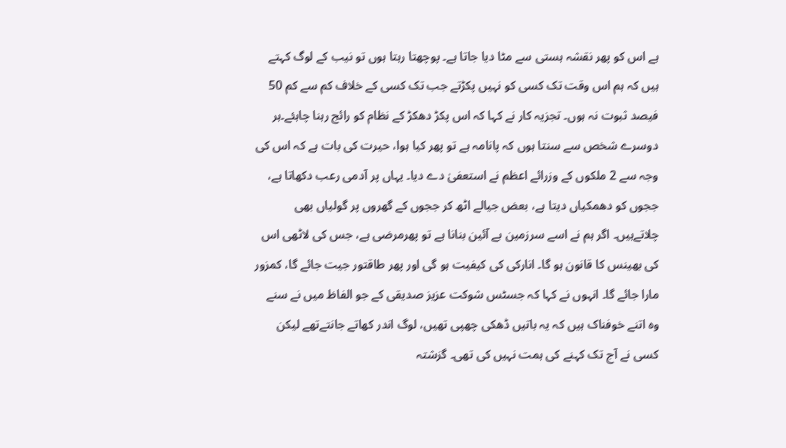ہے اس کو پھر نقشہ ہستی سے مٹا دیا جاتا ہے۔ پوچھتا رہتا ہوں تو نیب کے لوگ کہتے ہیں کہ ہم اس وقت تک کسی کو نہیں پکڑتے جب تک کسی کے خلاف کم سے کم 50 فیصد ثبوت نہ ہوں۔ تجزیہ کار نے کہا کہ اس پکڑ دھکڑ کے نظام کو رائج رہنا چاہئے۔ہر دوسرے شخص سے سنتا ہوں کہ پانامہ ہے تو پھر کیا ہوا، حیرت کی بات ہے کہ اس کی وجہ سے 2 ملکوں کے وزرائے اعظم نے استعفیٰ دے دیا۔ یہاں پر آدمی رعب دکھاتا ہے، ججوں کو دھمکیاں دیتا ہے، بعض جیالے اٹھ کر ججوں کے گھروں پر گولیاں بھی چلاتےہیں۔ اگر ہم نے اسے سرزمین بے آئین بنانا ہے تو پھرمرضی ہے، جس کی لاٹھی اس کی بھینس کا قانون ہو گا۔ انارکی کی کیفیت ہو گی اور پھر طاقتور جیت جائے گا، کمزور مارا جائے گا۔ انہوں نے کہا کہ جسٹس شوکت عزیز صدیقی کے جو الفاظ میں نے سنے وہ اتنے خوفناک ہیں کہ یہ باتیں ڈھکی چھپی تھیں، لوگ اندر کھاتے جانتےتھے لیکن کسی نے آج تک کہنے کی ہمت نہیں کی تھی۔ گزشتہ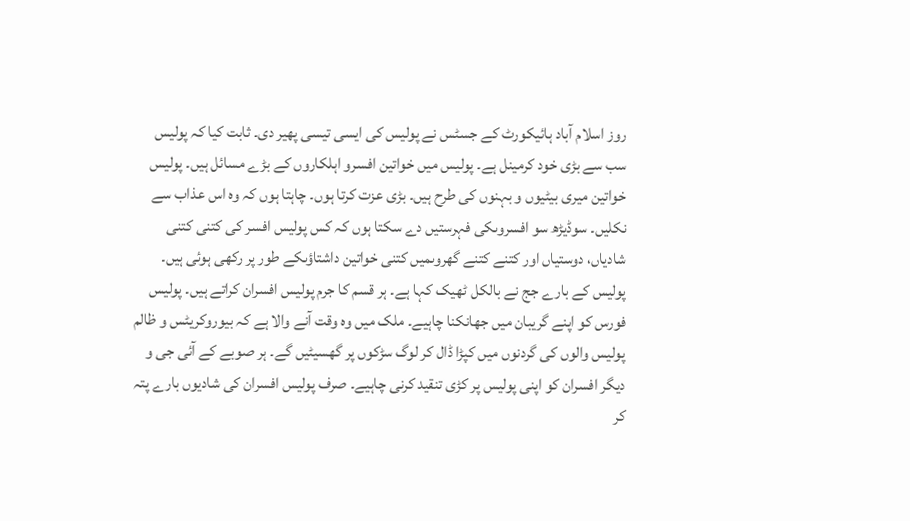روز اسلام آباد ہائیکورٹ کے جسٹس نے پولیس کی ایسی تیسی پھیر دی۔ ثابت کیا کہ پولیس سب سے بڑی خود کرمینل ہے۔ پولیس میں خواتین افسرو اہلکاروں کے بڑے مسائل ہیں۔ پولیس خواتین میری بیٹیوں و بہنوں کی طرح ہیں۔ بڑی عزت کرتا ہوں۔ چاہتا ہوں کہ وہ اس عذاب سے نکلیں۔ سوڈیڑھ سو افسروںکی فہرستیں دے سکتا ہوں کہ کس پولیس افسر کی کتنی کتنی شادیاں، دوستیاں اور کتنے کتنے گھروںمیں کتنی خواتین داشتاؤںکے طور پر رکھی ہوئی ہیں۔ پولیس کے بارے جج نے بالکل ٹھیک کہا ہے۔ ہر قسم کا جرم پولیس افسران کراتے ہیں۔ پولیس فورس کو اپنے گریبان میں جھانکنا چاہیے۔ ملک میں وہ وقت آنے والا ہے کہ بیوروکریٹس و ظالم پولیس والوں کی گردنوں میں کپڑا ڈال کر لوگ سڑکوں پر گھسیٹیں گے۔ ہر صوبے کے آئی جی و دیگر افسران کو اپنی پولیس پر کڑی تنقید کرنی چاہیے۔ صرف پولیس افسران کی شادیوں بارے پتہ کر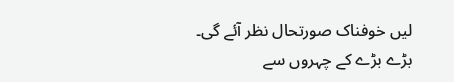لیں خوفناک صورتحال نظر آئے گی۔ بڑے بڑے کے چہروں سے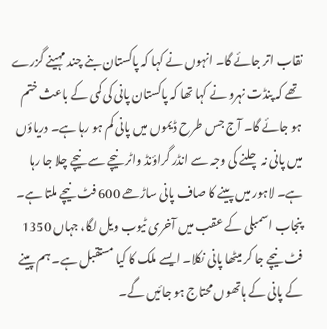نقاب اتر جائے گا۔ انہوں نے کہا کہ پاکستان بنے چند مہینے گزرے تھے کہ پنڈت نہرو نے کہا تھا کہ پاکستان پانی کی کمی کے باعث ختم ہو جائے گا۔ آج جس طرح ڈیموں میں پانی کم ہو رہا ہے۔ دریاؤں میں پانی نہ چلنے کی وجہ سے انڈر گراؤنڈ واٹر نیچے سے نیچے چلا جا رہا ہے۔ لاہور میں پینے کا صاف پانی ساڑھے 600 فٹ نیچے ملتا ہے۔ پنجاب اسمبلی کے عقب میں آخری ٹیوب ویل لگا، جہاں 1350 فٹ نیچے جا کر میٹھا پانی نکلا۔ ایسے ملک کا کیا مستقبل ہے۔ ہم پینے کے پانی کے ہاتھوں محتاج ہو جائیں گے۔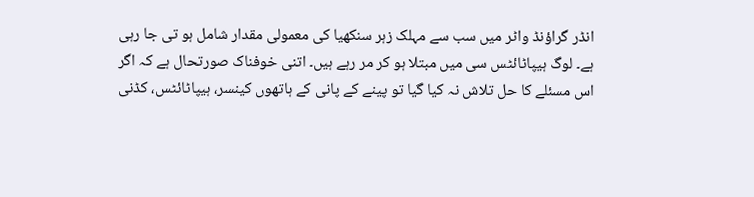انڈر گراؤنڈ واٹر میں سب سے مہلک زہر سنکھیا کی معمولی مقدار شامل ہو تی جا رہی ہے۔ لوگ ہیپاٹائٹس سی میں مبتلا ہو کر مر رہے ہیں۔ اتنی خوفناک صورتحال ہے کہ اگر اس مسئلے کا حل تلاش نہ کیا گیا تو پینے کے پانی کے ہاتھوں کینسر، ہیپاٹائٹس، کڈنی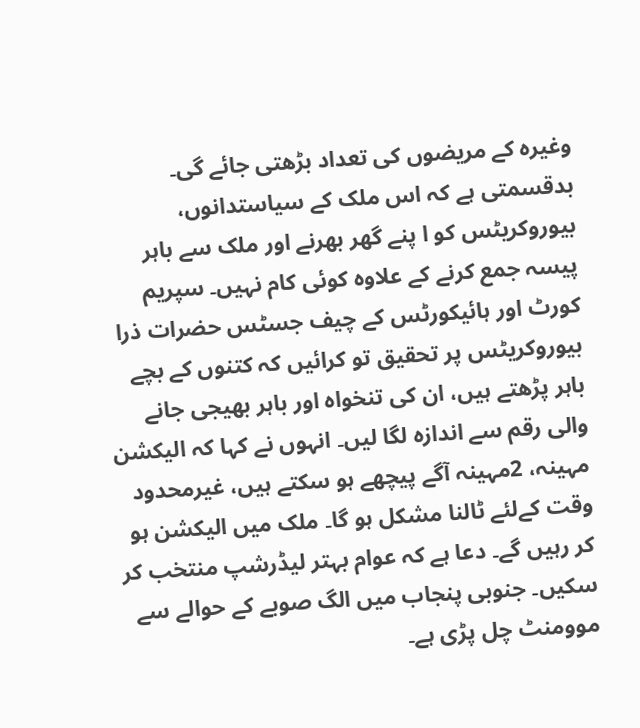وغیرہ کے مریضوں کی تعداد بڑھتی جائے گی۔ بدقسمتی ہے کہ اس ملک کے سیاستدانوں، بیوروکریٹس کو ا پنے گھر بھرنے اور ملک سے باہر پیسہ جمع کرنے کے علاوہ کوئی کام نہیں۔ سپریم کورٹ اور ہائیکورٹس کے چیف جسٹس حضرات ذرا بیوروکریٹس پر تحقیق تو کرائیں کہ کتنوں کے بچے باہر پڑھتے ہیں، ان کی تنخواہ اور باہر بھیجی جانے والی رقم سے اندازہ لگا لیں۔ انہوں نے کہا کہ الیکشن مہینہ، 2مہینہ آگے پیچھے ہو سکتے ہیں، غیرمحدود وقت کےلئے ٹالنا مشکل ہو گا۔ ملک میں الیکشن ہو کر رہیں گے۔ دعا ہے کہ عوام بہتر لیڈرشپ منتخب کر سکیں۔ جنوبی پنجاب میں الگ صوبے کے حوالے سے موومنٹ چل پڑی ہے۔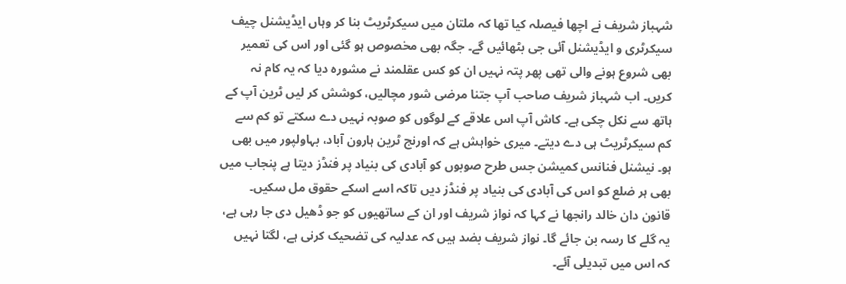شہباز شریف نے اچھا فیصلہ کیا تھا کہ ملتان میں سیکرٹریٹ بنا کر وہاں ایڈیشنل چیف سیکرٹری و ایڈیشنل آئی جی بٹھائیں گے۔ جگہ بھی مخصوص ہو گئی اور اس کی تعمیر بھی شروع ہونے والی تھی پھر پتہ نہیں ان کو کس عقلمند نے مشورہ دیا کہ یہ کام نہ کریں۔ اب شہباز شریف صاحب آپ جتنا مرضی شور مچالیں، کوشش کر لیں ٹرین آپ کے ہاتھ سے نکل چکی ہے۔ کاش آپ اس علاقے کے لوگوں کو صوبہ نہیں دے سکتے تو کم سے کم سیکرٹریٹ ہی دے دیتے۔ میری خواہش ہے کہ اورنج ٹرین ہارون آباد، بہاولپور میں بھی ہو۔ نیشنل فنانس کمیشن جس طرح صوبوں کو آبادی کی بنیاد پر فنڈز دیتا ہے پنجاب میں بھی ہر ضلع کو اس کی آبادی کی بنیاد پر فنڈز دیں تاکہ اسے اسکے حقوق مل سکیں۔ قانون دان خالد رانجھا نے کہا کہ نواز شریف اور ان کے ساتھیوں کو جو ڈھیل دی جا رہی ہے، یہ گلے کا رسہ بن جائے گا۔ نواز شریف بضد ہیں کہ عدلیہ کی تضحیک کرنی ہے، لگتا نہیں کہ اس میں تبدیلی آئے۔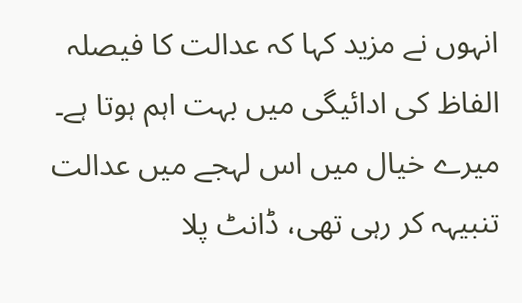انہوں نے مزید کہا کہ عدالت کا فیصلہ الفاظ کی ادائیگی میں بہت اہم ہوتا ہے۔ میرے خیال میں اس لہجے میں عدالت تنبیہہ کر رہی تھی، ڈانٹ پلا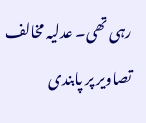رہی تھی۔ عدلیہ مخالف تصاویر پر پابندی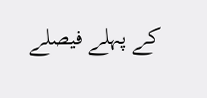کے پہلے فیصلے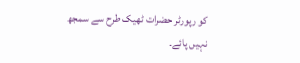کو رپورٹر حضرات ٹھیک طرح سے سمجھ نہیں پائے۔